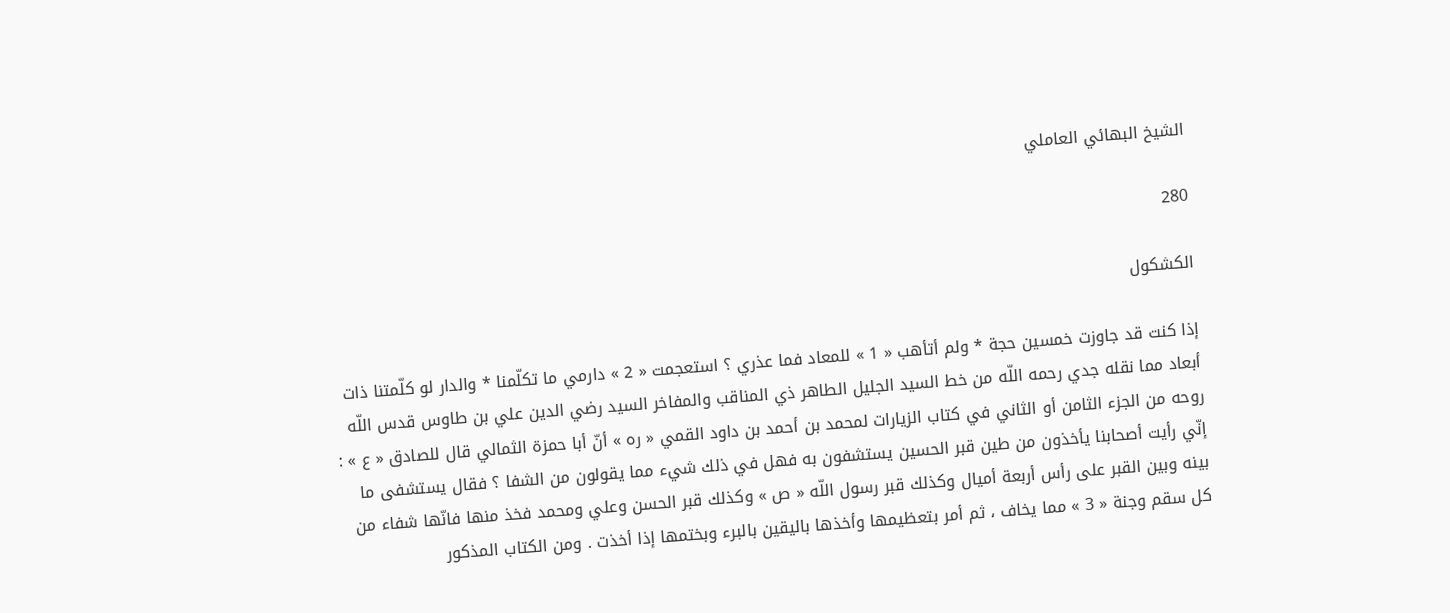الشيخ البهائي العاملي

280

الكشكول

إذا كنت قد جاوزت خمسين حجة * ولم أتأهب « 1 » للمعاد فما عذري ؟ استعجمت « 2 » دارمي ما تكلّمنا * والدار لو كلّمتنا ذات أبعاد مما نقله جدي رحمه اللّه من خط السيد الجليل الطاهر ذي المناقب والمفاخر السيد رضي الدين علي بن طاوس قدس اللّه روحه من الجزء الثامن أو الثاني في كتاب الزيارات لمحمد بن أحمد بن داود القمي « ره » أنّ أبا حمزة الثمالي قال للصادق « ع » : إنّي رأيت أصحابنا يأخذون من طين قبر الحسين يستشفون به فهل في ذلك شيء مما يقولون من الشفا ؟ فقال يستشفى ما بينه وبين القبر على رأس أربعة أميال وكذلك قبر رسول اللّه « ص » وكذلك قبر الحسن وعلي ومحمد فخذ منها فانّها شفاء من كل سقم وجنة « 3 » مما يخاف ، ثم أمر بتعظيمها وأخذها باليقين بالبرء وبختمها إذا أخذت . ومن الكتاب المذكور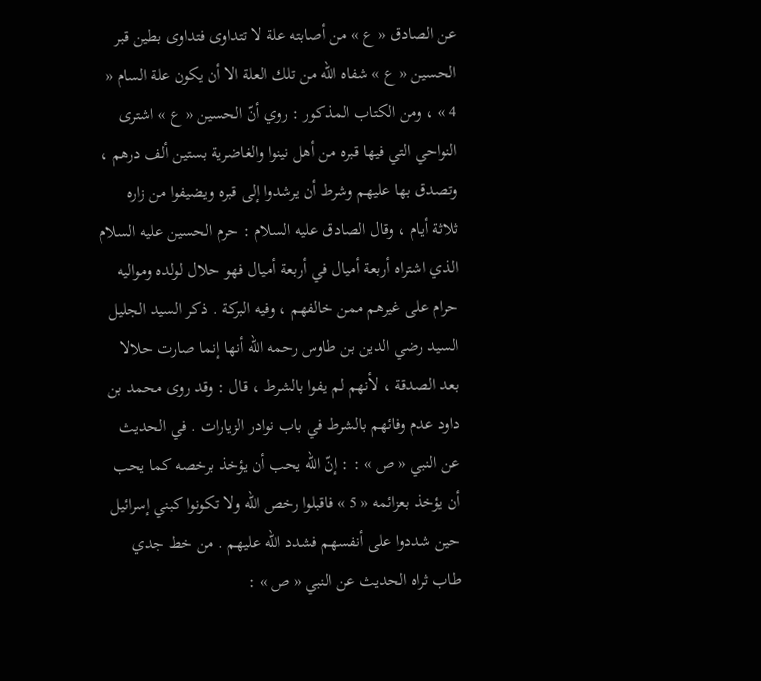عن الصادق « ع » من أصابته علة لا تتداوى فتداوى بطين قبر الحسين « ع » شفاه اللّه من تلك العلة الا أن يكون علة السام « 4 » ، ومن الكتاب المذكور : روي أنّ الحسين « ع » اشترى النواحي التي فيها قبره من أهل نينوا والغاضرية بستين ألف درهم ، وتصدق بها عليهم وشرط أن يرشدوا إلى قبره ويضيفوا من زاره ثلاثة أيام ، وقال الصادق عليه السلام : حرم الحسين عليه السلام الذي اشتراه أربعة أميال في أربعة أميال فهو حلال لولده ومواليه حرام على غيرهم ممن خالفهم ، وفيه البركة . ذكر السيد الجليل السيد رضي الدين بن طاوس رحمه اللّه أنها إنما صارت حلالا بعد الصدقة ، لأنهم لم يفوا بالشرط ، قال : وقد روى محمد بن داود عدم وفائهم بالشرط في باب نوادر الزيارات . في الحديث عن النبي « ص » : : إنّ اللّه يحب أن يؤخذ برخصه كما يحب أن يؤخذ بعزائمه « 5 » فاقبلوا رخص اللّه ولا تكونوا كبني إسرائيل حين شددوا على أنفسهم فشدد اللّه عليهم . من خط جدي طاب ثراه الحديث عن النبي « ص » :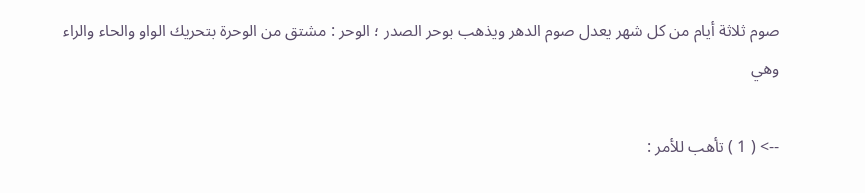صوم ثلاثة أيام من كل شهر يعدل صوم الدهر ويذهب بوحر الصدر ؛ الوحر : مشتق من الوحرة بتحريك الواو والحاء والراء وهي

--> ( 1 ) تأهب للأمر :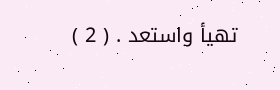تهيأ واستعد . ( 2 )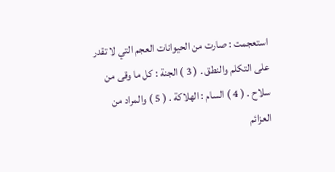استعجمت : صارت من الحيوانات العجم التي لا تقدر على التكلم والنطق . ( 3 ) الجنة : كل ما وقى من سلاح . ( 4 ) السام : الهلاكة . ( 5 ) والمراد من العزائم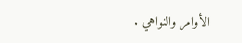الأوامر والنواهي .